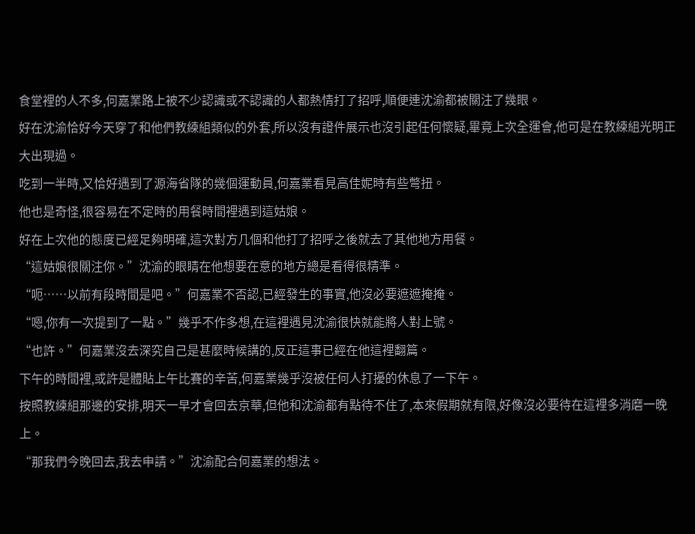食堂裡的人不多,何嘉業路上被不少認識或不認識的人都熱情打了招呼,順便連沈渝都被關注了幾眼。
好在沈渝恰好今天穿了和他們教練組類似的外套,所以沒有證件展示也沒引起任何懷疑,畢竟上次全運會,他可是在教練組光明正大出現過。
吃到一半時,又恰好遇到了源海省隊的幾個運動員,何嘉業看見高佳妮時有些彆扭。
他也是奇怪,很容易在不定時的用餐時間裡遇到這姑娘。
好在上次他的態度已經足夠明確,這次對方几個和他打了招呼之後就去了其他地方用餐。
“這姑娘很關注你。”沈渝的眼睛在他想要在意的地方總是看得很精準。
“呃……以前有段時間是吧。”何嘉業不否認,已經發生的事實,他沒必要遮遮掩掩。
“嗯,你有一次提到了一點。”幾乎不作多想,在這裡遇見沈渝很快就能將人對上號。
“也許。”何嘉業沒去深究自己是甚麼時候講的,反正這事已經在他這裡翻篇。
下午的時間裡,或許是體貼上午比賽的辛苦,何嘉業幾乎沒被任何人打擾的休息了一下午。
按照教練組那邊的安排,明天一早才會回去京華,但他和沈渝都有點待不住了,本來假期就有限,好像沒必要待在這裡多消磨一晚上。
“那我們今晚回去,我去申請。”沈渝配合何嘉業的想法。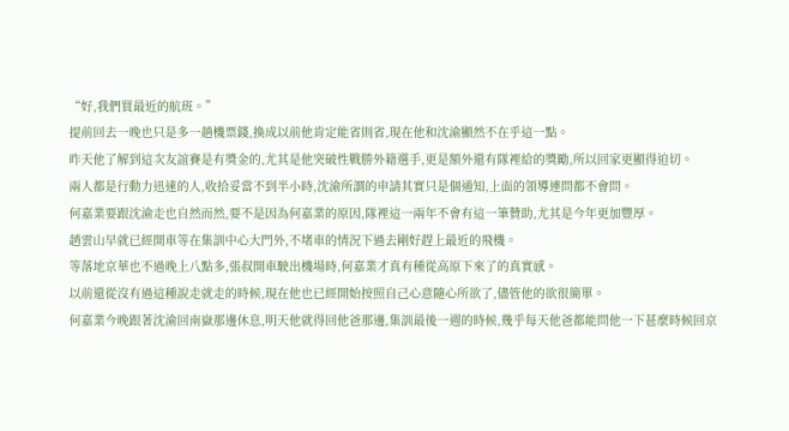“好,我們買最近的航班。”
提前回去一晚也只是多一趟機票錢,換成以前他肯定能省則省,現在他和沈渝顯然不在乎這一點。
昨天他了解到這次友誼賽是有獎金的,尤其是他突破性戰勝外籍選手,更是額外還有隊裡給的獎勵,所以回家更顯得迫切。
兩人都是行動力迅速的人,收拾妥當不到半小時,沈渝所謂的申請其實只是個通知,上面的領導連問都不會問。
何嘉業要跟沈渝走也自然而然,要不是因為何嘉業的原因,隊裡這一兩年不會有這一筆贊助,尤其是今年更加豐厚。
趙雲山早就已經開車等在集訓中心大門外,不堵車的情況下過去剛好趕上最近的飛機。
等落地京華也不過晚上八點多,張叔開車駛出機場時,何嘉業才真有種從高原下來了的真實感。
以前還從沒有過這種說走就走的時候,現在他也已經開始按照自己心意隨心所欲了,儘管他的欲很簡單。
何嘉業今晚跟著沈渝回南嶽那邊休息,明天他就得回他爸那邊,集訓最後一週的時候,幾乎每天他爸都能問他一下甚麼時候回京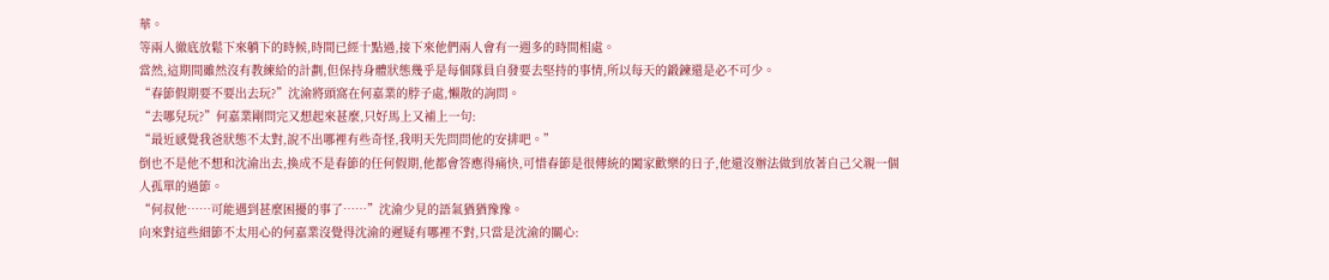華。
等兩人徹底放鬆下來躺下的時候,時間已經十點過,接下來他們兩人會有一週多的時間相處。
當然,這期間雖然沒有教練給的計劃,但保持身體狀態幾乎是每個隊員自發要去堅持的事情,所以每天的鍛鍊還是必不可少。
“春節假期要不要出去玩?”沈渝將頭窩在何嘉業的脖子處,懶散的詢問。
“去哪兒玩?”何嘉業剛問完又想起來甚麼,只好馬上又補上一句:
“最近感覺我爸狀態不太對,說不出哪裡有些奇怪,我明天先問問他的安排吧。”
倒也不是他不想和沈渝出去,換成不是春節的任何假期,他都會答應得痛快,可惜春節是很傳統的闔家歡樂的日子,他還沒辦法做到放著自己父親一個人孤單的過節。
“何叔他……可能遇到甚麼困擾的事了……”沈渝少見的語氣猶猶豫豫。
向來對這些細節不太用心的何嘉業沒覺得沈渝的遲疑有哪裡不對,只當是沈渝的關心: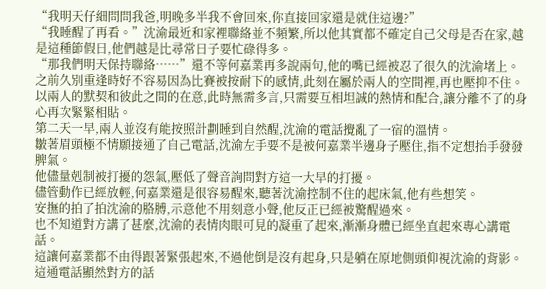“我明天仔細問問我爸,明晚多半我不會回來,你直接回家還是就住這邊?”
“我睡醒了再看。”沈渝最近和家裡聯絡並不頻繁,所以他其實都不確定自己父母是否在家,越是這種節假日,他們越是比尋常日子要忙碌得多。
“那我們明天保持聯絡……”還不等何嘉業再多說兩句,他的嘴已經被忍了很久的沈渝堵上。
之前久別重逢時好不容易因為比賽被按耐下的感情,此刻在屬於兩人的空間裡,再也壓抑不住。
以兩人的默契和彼此之間的在意,此時無需多言,只需要互相坦誠的熱情和配合,讓分離不了的身心再次緊緊相貼。
第二天一早,兩人並沒有能按照計劃睡到自然醒,沈渝的電話攪亂了一宿的溫情。
皺著眉頭極不情願接通了自己電話,沈渝左手要不是被何嘉業半邊身子壓住,指不定想抬手發發脾氣。
他儘量剋制被打擾的怨氣,壓低了聲音詢問對方這一大早的打擾。
儘管動作已經放輕,何嘉業還是很容易醒來,聽著沈渝控制不住的起床氣,他有些想笑。
安撫的拍了拍沈渝的胳膊,示意他不用刻意小聲,他反正已經被驚醒過來。
也不知道對方講了甚麼,沈渝的表情肉眼可見的凝重了起來,漸漸身體已經坐直起來專心講電話。
這讓何嘉業都不由得跟著緊張起來,不過他倒是沒有起身,只是躺在原地側頭仰視沈渝的背影。
這通電話顯然對方的話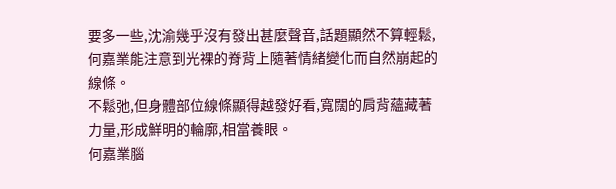要多一些,沈渝幾乎沒有發出甚麼聲音,話題顯然不算輕鬆,何嘉業能注意到光裸的脊背上隨著情緒變化而自然崩起的線條。
不鬆弛,但身體部位線條顯得越發好看,寬闊的肩背蘊藏著力量,形成鮮明的輪廓,相當養眼。
何嘉業腦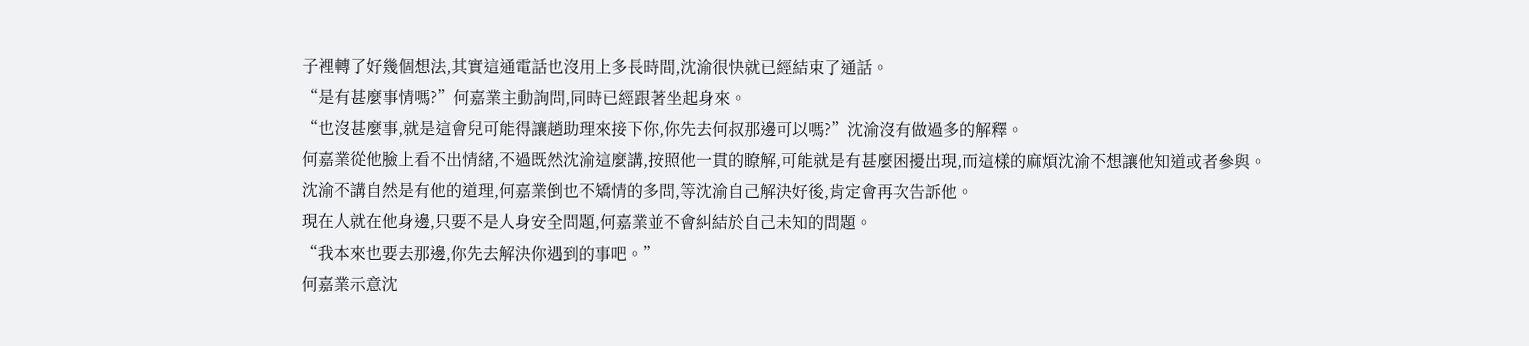子裡轉了好幾個想法,其實這通電話也沒用上多長時間,沈渝很快就已經結束了通話。
“是有甚麼事情嗎?”何嘉業主動詢問,同時已經跟著坐起身來。
“也沒甚麼事,就是這會兒可能得讓趙助理來接下你,你先去何叔那邊可以嗎?”沈渝沒有做過多的解釋。
何嘉業從他臉上看不出情緒,不過既然沈渝這麼講,按照他一貫的瞭解,可能就是有甚麼困擾出現,而這樣的麻煩沈渝不想讓他知道或者參與。
沈渝不講自然是有他的道理,何嘉業倒也不矯情的多問,等沈渝自己解決好後,肯定會再次告訴他。
現在人就在他身邊,只要不是人身安全問題,何嘉業並不會糾結於自己未知的問題。
“我本來也要去那邊,你先去解決你遇到的事吧。”
何嘉業示意沈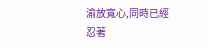渝放寬心,同時已經忍著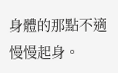身體的那點不適慢慢起身。